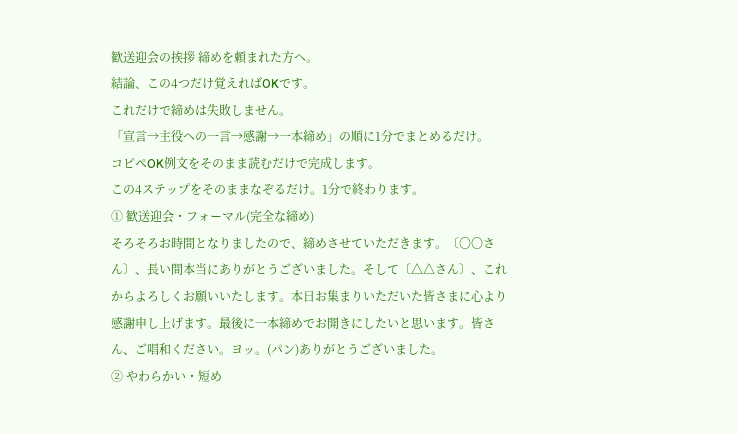歓送迎会の挨拶 締めを頼まれた方へ。
結論、この4つだけ覚えればOKです。
これだけで締めは失敗しません。
「宣言→主役への一言→感謝→一本締め」の順に1分でまとめるだけ。
コピペOK例文をそのまま読むだけで完成します。
この4ステップをそのままなぞるだけ。1分で終わります。
① 歓送迎会・フォーマル(完全な締め)
そろそろお時間となりましたので、締めさせていただきます。〔〇〇さん〕、長い間本当にありがとうございました。そして〔△△さん〕、これからよろしくお願いいたします。本日お集まりいただいた皆さまに心より感謝申し上げます。最後に一本締めでお開きにしたいと思います。皆さん、ご唱和ください。ヨッ。(パン)ありがとうございました。
② やわらかい・短め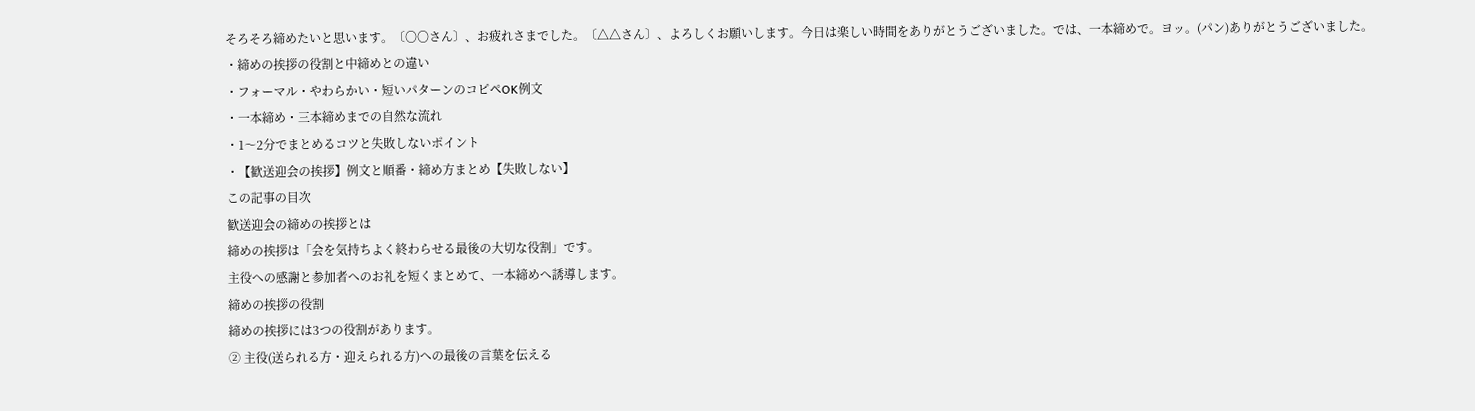そろそろ締めたいと思います。〔〇〇さん〕、お疲れさまでした。〔△△さん〕、よろしくお願いします。今日は楽しい時間をありがとうございました。では、一本締めで。ヨッ。(パン)ありがとうございました。
・締めの挨拶の役割と中締めとの違い
・フォーマル・やわらかい・短いパターンのコピペOK例文
・一本締め・三本締めまでの自然な流れ
・1〜2分でまとめるコツと失敗しないポイント
・【歓送迎会の挨拶】例文と順番・締め方まとめ【失敗しない】
この記事の目次
歓送迎会の締めの挨拶とは
締めの挨拶は「会を気持ちよく終わらせる最後の大切な役割」です。
主役への感謝と参加者へのお礼を短くまとめて、一本締めへ誘導します。
締めの挨拶の役割
締めの挨拶には3つの役割があります。
② 主役(送られる方・迎えられる方)への最後の言葉を伝える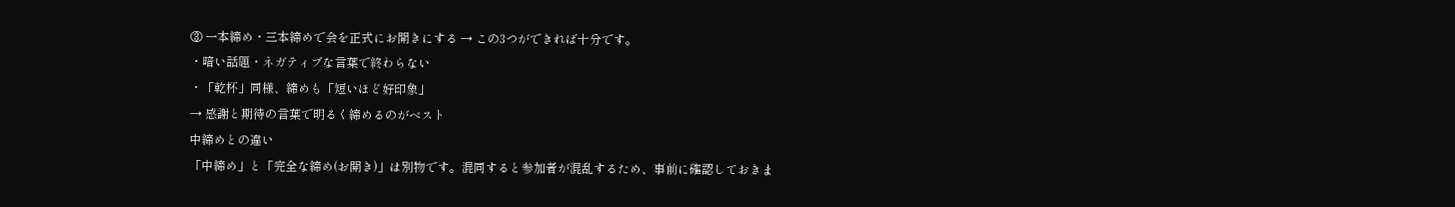③ 一本締め・三本締めで会を正式にお開きにする → この3つができれば十分です。
・暗い話題・ネガティブな言葉で終わらない
・「乾杯」同様、締めも「短いほど好印象」
→ 感謝と期待の言葉で明るく締めるのがベスト
中締めとの違い
「中締め」と「完全な締め(お開き)」は別物です。混同すると参加者が混乱するため、事前に確認しておきま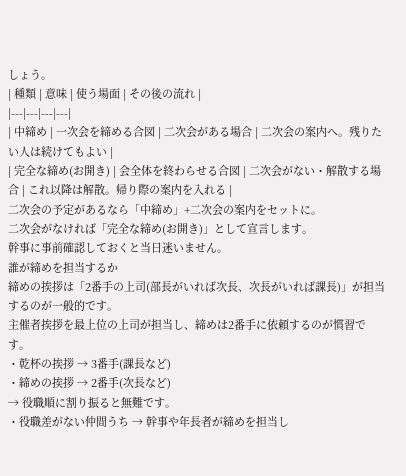しょう。
| 種類 | 意味 | 使う場面 | その後の流れ |
|---|---|---|---|
| 中締め | 一次会を締める合図 | 二次会がある場合 | 二次会の案内へ。残りたい人は続けてもよい |
| 完全な締め(お開き) | 会全体を終わらせる合図 | 二次会がない・解散する場合 | これ以降は解散。帰り際の案内を入れる |
二次会の予定があるなら「中締め」+二次会の案内をセットに。
二次会がなければ「完全な締め(お開き)」として宣言します。
幹事に事前確認しておくと当日迷いません。
誰が締めを担当するか
締めの挨拶は「2番手の上司(部長がいれば次長、次長がいれば課長)」が担当するのが一般的です。
主催者挨拶を最上位の上司が担当し、締めは2番手に依頼するのが慣習です。
・乾杯の挨拶 → 3番手(課長など)
・締めの挨拶 → 2番手(次長など)
→ 役職順に割り振ると無難です。
・役職差がない仲間うち → 幹事や年長者が締めを担当し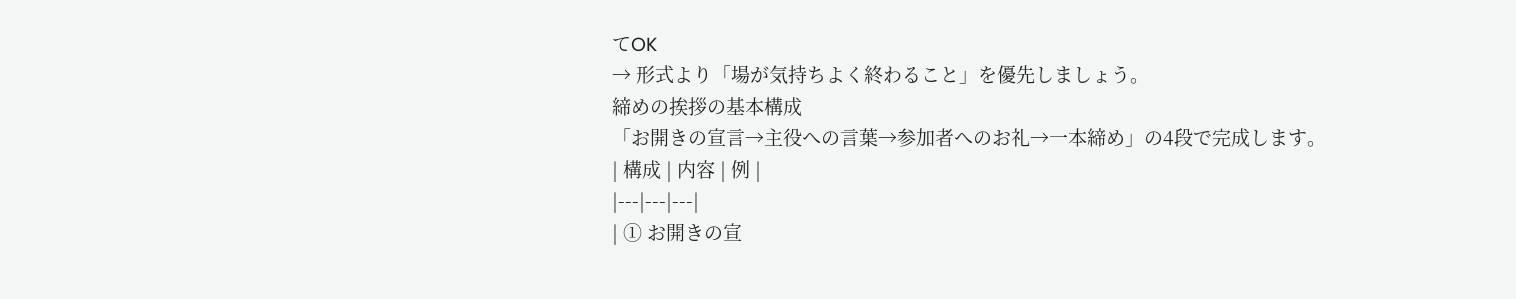てOK
→ 形式より「場が気持ちよく終わること」を優先しましょう。
締めの挨拶の基本構成
「お開きの宣言→主役への言葉→参加者へのお礼→一本締め」の4段で完成します。
| 構成 | 内容 | 例 |
|---|---|---|
| ① お開きの宣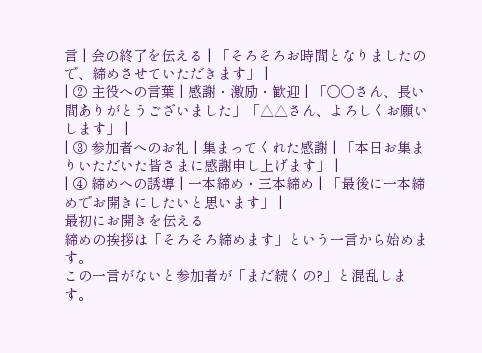言 | 会の終了を伝える | 「そろそろお時間となりましたので、締めさせていただきます」 |
| ② 主役への言葉 | 感謝・激励・歓迎 | 「〇〇さん、長い間ありがとうございました」「△△さん、よろしくお願いします」 |
| ③ 参加者へのお礼 | 集まってくれた感謝 | 「本日お集まりいただいた皆さまに感謝申し上げます」 |
| ④ 締めへの誘導 | 一本締め・三本締め | 「最後に一本締めでお開きにしたいと思います」 |
最初にお開きを伝える
締めの挨拶は「そろそろ締めます」という一言から始めます。
この一言がないと参加者が「まだ続くの?」と混乱します。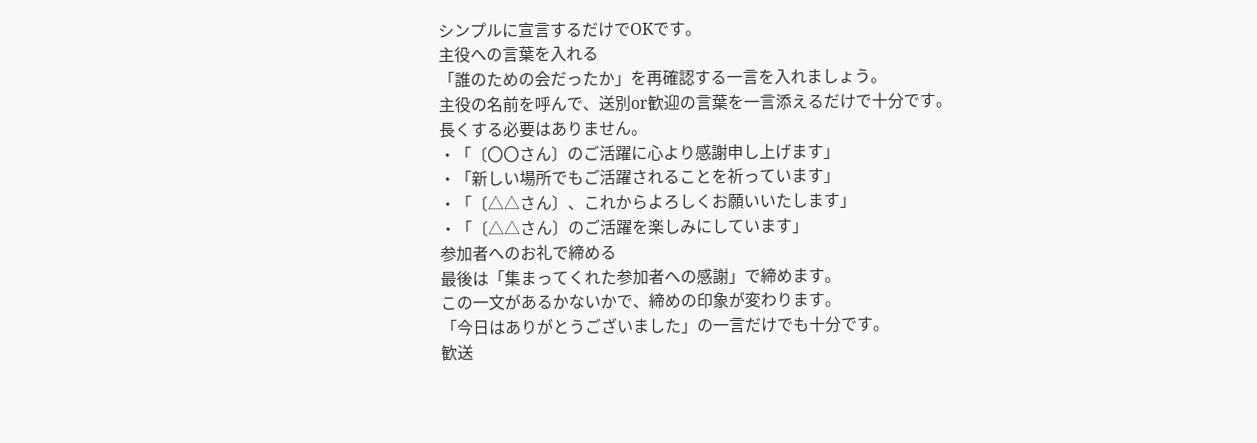シンプルに宣言するだけでOKです。
主役への言葉を入れる
「誰のための会だったか」を再確認する一言を入れましょう。
主役の名前を呼んで、送別or歓迎の言葉を一言添えるだけで十分です。
長くする必要はありません。
・「〔〇〇さん〕のご活躍に心より感謝申し上げます」
・「新しい場所でもご活躍されることを祈っています」
・「〔△△さん〕、これからよろしくお願いいたします」
・「〔△△さん〕のご活躍を楽しみにしています」
参加者へのお礼で締める
最後は「集まってくれた参加者への感謝」で締めます。
この一文があるかないかで、締めの印象が変わります。
「今日はありがとうございました」の一言だけでも十分です。
歓送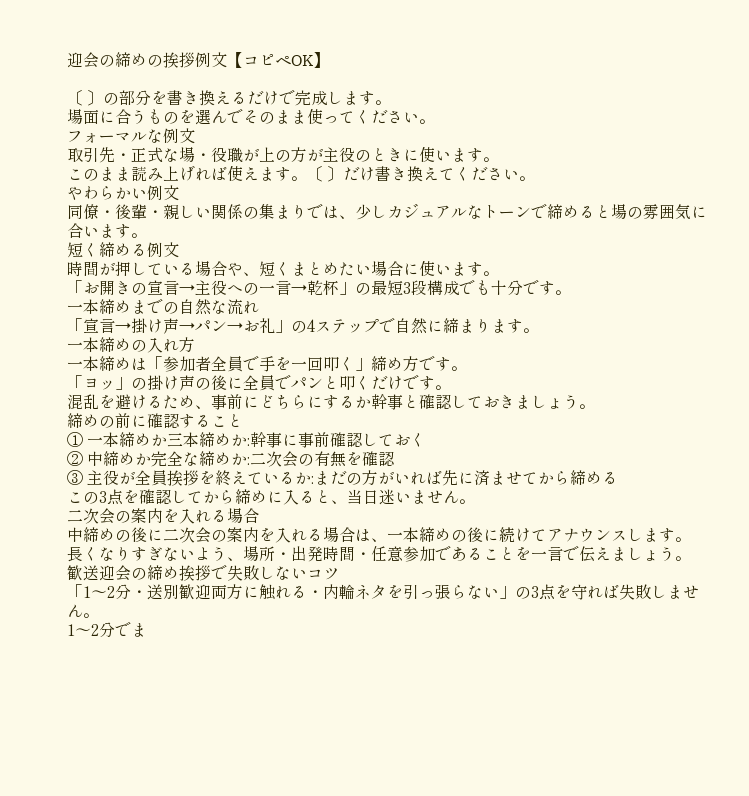迎会の締めの挨拶例文【コピペOK】

〔 〕の部分を書き換えるだけで完成します。
場面に合うものを選んでそのまま使ってください。
フォーマルな例文
取引先・正式な場・役職が上の方が主役のときに使います。
このまま読み上げれば使えます。〔 〕だけ書き換えてください。
やわらかい例文
同僚・後輩・親しい関係の集まりでは、少しカジュアルなトーンで締めると場の雰囲気に合います。
短く締める例文
時間が押している場合や、短くまとめたい場合に使います。
「お開きの宣言→主役への一言→乾杯」の最短3段構成でも十分です。
一本締めまでの自然な流れ
「宣言→掛け声→パン→お礼」の4ステップで自然に締まります。
一本締めの入れ方
一本締めは「参加者全員で手を一回叩く」締め方です。
「ヨッ」の掛け声の後に全員でパンと叩くだけです。
混乱を避けるため、事前にどちらにするか幹事と確認しておきましょう。
締めの前に確認すること
① 一本締めか三本締めか:幹事に事前確認しておく
② 中締めか完全な締めか:二次会の有無を確認
③ 主役が全員挨拶を終えているか:まだの方がいれば先に済ませてから締める
この3点を確認してから締めに入ると、当日迷いません。
二次会の案内を入れる場合
中締めの後に二次会の案内を入れる場合は、一本締めの後に続けてアナウンスします。
長くなりすぎないよう、場所・出発時間・任意参加であることを一言で伝えましょう。
歓送迎会の締め挨拶で失敗しないコツ
「1〜2分・送別歓迎両方に触れる・内輪ネタを引っ張らない」の3点を守れば失敗しません。
1〜2分でま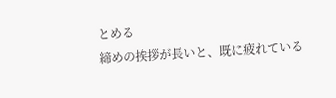とめる
締めの挨拶が長いと、既に疲れている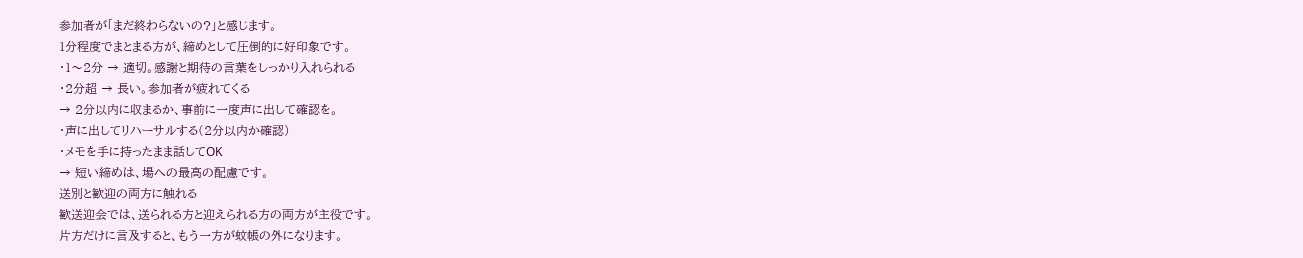参加者が「まだ終わらないの?」と感じます。
1分程度でまとまる方が、締めとして圧倒的に好印象です。
・1〜2分 → 適切。感謝と期待の言葉をしっかり入れられる
・2分超 → 長い。参加者が疲れてくる
→ 2分以内に収まるか、事前に一度声に出して確認を。
・声に出してリハーサルする(2分以内か確認)
・メモを手に持ったまま話してOK
→ 短い締めは、場への最高の配慮です。
送別と歓迎の両方に触れる
歓送迎会では、送られる方と迎えられる方の両方が主役です。
片方だけに言及すると、もう一方が蚊帳の外になります。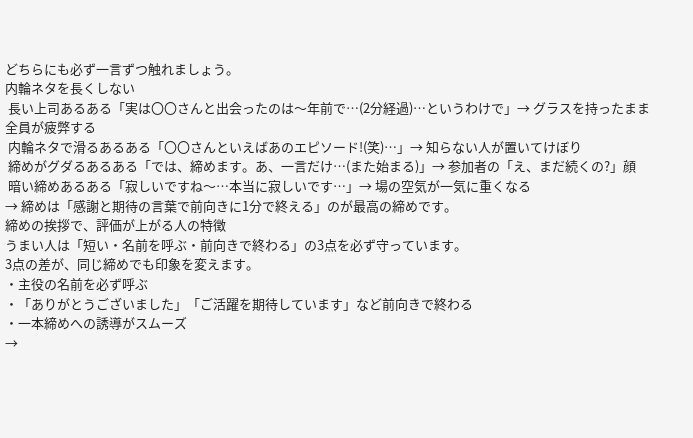どちらにも必ず一言ずつ触れましょう。
内輪ネタを長くしない
 長い上司あるある「実は〇〇さんと出会ったのは〜年前で…(2分経過)…というわけで」→ グラスを持ったまま全員が疲弊する
 内輪ネタで滑るあるある「〇〇さんといえばあのエピソード!(笑)…」→ 知らない人が置いてけぼり
 締めがグダるあるある「では、締めます。あ、一言だけ…(また始まる)」→ 参加者の「え、まだ続くの?」顔
 暗い締めあるある「寂しいですね〜…本当に寂しいです…」→ 場の空気が一気に重くなる
→ 締めは「感謝と期待の言葉で前向きに1分で終える」のが最高の締めです。
締めの挨拶で、評価が上がる人の特徴
うまい人は「短い・名前を呼ぶ・前向きで終わる」の3点を必ず守っています。
3点の差が、同じ締めでも印象を変えます。
・主役の名前を必ず呼ぶ
・「ありがとうございました」「ご活躍を期待しています」など前向きで終わる
・一本締めへの誘導がスムーズ
→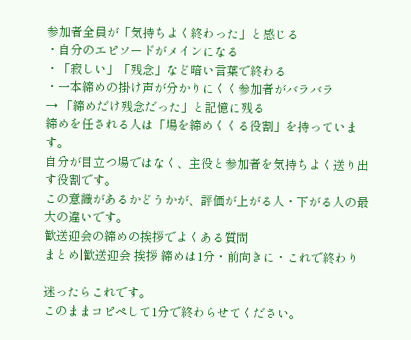参加者全員が「気持ちよく終わった」と感じる
・自分のエピソードがメインになる
・「寂しい」「残念」など暗い言葉で終わる
・一本締めの掛け声が分かりにくく参加者がバラバラ
→ 「締めだけ残念だった」と記憶に残る
締めを任される人は「場を締めくくる役割」を持っています。
自分が目立つ場ではなく、主役と参加者を気持ちよく送り出す役割です。
この意識があるかどうかが、評価が上がる人・下がる人の最大の違いです。
歓送迎会の締めの挨拶でよくある質問
まとめ|歓送迎会 挨拶 締めは1分・前向きに・これで終わり

迷ったらこれです。
このままコピペして1分で終わらせてください。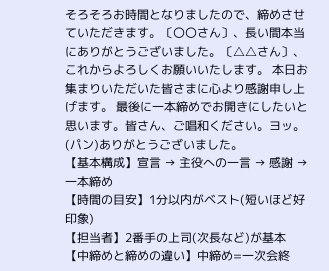そろそろお時間となりましたので、締めさせていただきます。〔〇〇さん〕、長い間本当にありがとうございました。〔△△さん〕、これからよろしくお願いいたします。 本日お集まりいただいた皆さまに心より感謝申し上げます。 最後に一本締めでお開きにしたいと思います。皆さん、ご唱和ください。ヨッ。(パン)ありがとうございました。
【基本構成】宣言 → 主役への一言 → 感謝 → 一本締め
【時間の目安】1分以内がベスト(短いほど好印象)
【担当者】2番手の上司(次長など)が基本
【中締めと締めの違い】中締め=一次会終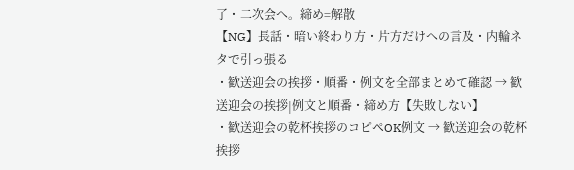了・二次会へ。締め=解散
【NG】長話・暗い終わり方・片方だけへの言及・内輪ネタで引っ張る
・歓送迎会の挨拶・順番・例文を全部まとめて確認 → 歓送迎会の挨拶|例文と順番・締め方【失敗しない】
・歓送迎会の乾杯挨拶のコピペOK例文 → 歓送迎会の乾杯挨拶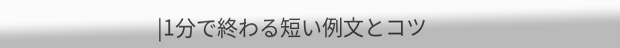|1分で終わる短い例文とコツ